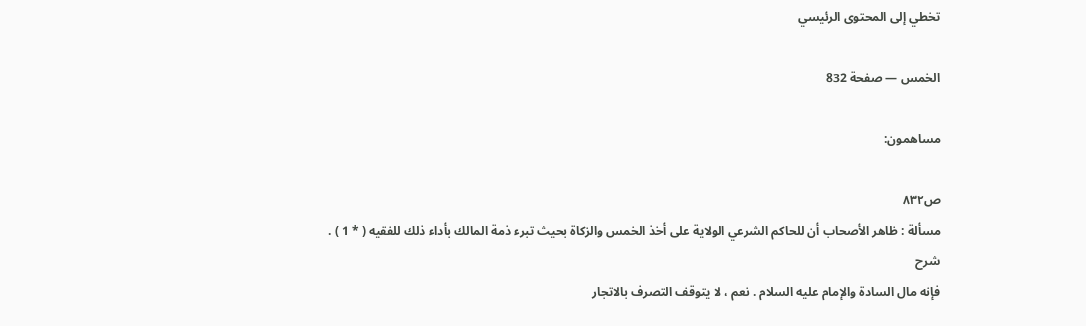تخطي إلى المحتوى الرئيسي

الخمس — صفحة 832

مساهمون:

ص٨٣٢
مسألة : ظاهر الأصحاب أن للحاكم الشرعي الولاية على أخذ الخمس والزكاة بحيث تبرء ذمة المالك بأداء ذلك للفقيه ( * 1 ) .
شرح
فإنه مال السادة والإمام عليه السلام . نعم ، لا يتوقف التصرف بالاتجار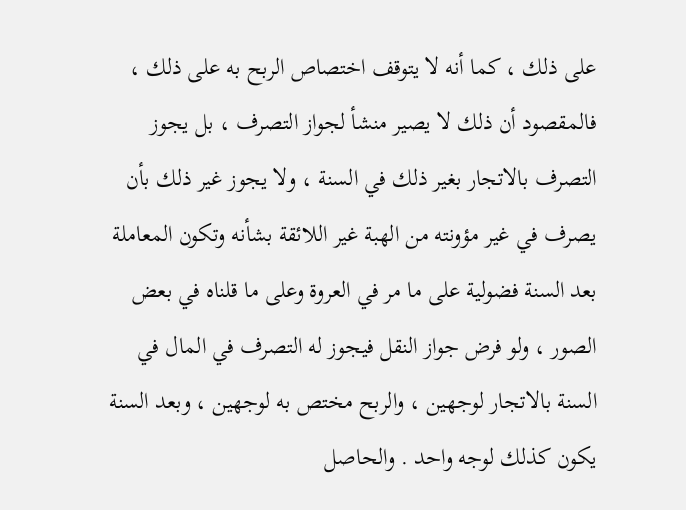على ذلك ، كما أنه لا يتوقف اختصاص الربح به على ذلك ، فالمقصود أن ذلك لا يصير منشأ لجواز التصرف ، بل يجوز التصرف بالاتجار بغير ذلك في السنة ، ولا يجوز غير ذلك بأن يصرف في غير مؤونته من الهبة غير اللائقة بشأنه وتكون المعاملة بعد السنة فضولية على ما مر في العروة وعلى ما قلناه في بعض الصور ، ولو فرض جواز النقل فيجوز له التصرف في المال في السنة بالاتجار لوجهين ، والربح مختص به لوجهين ، وبعد السنة يكون كذلك لوجه واحد . والحاصل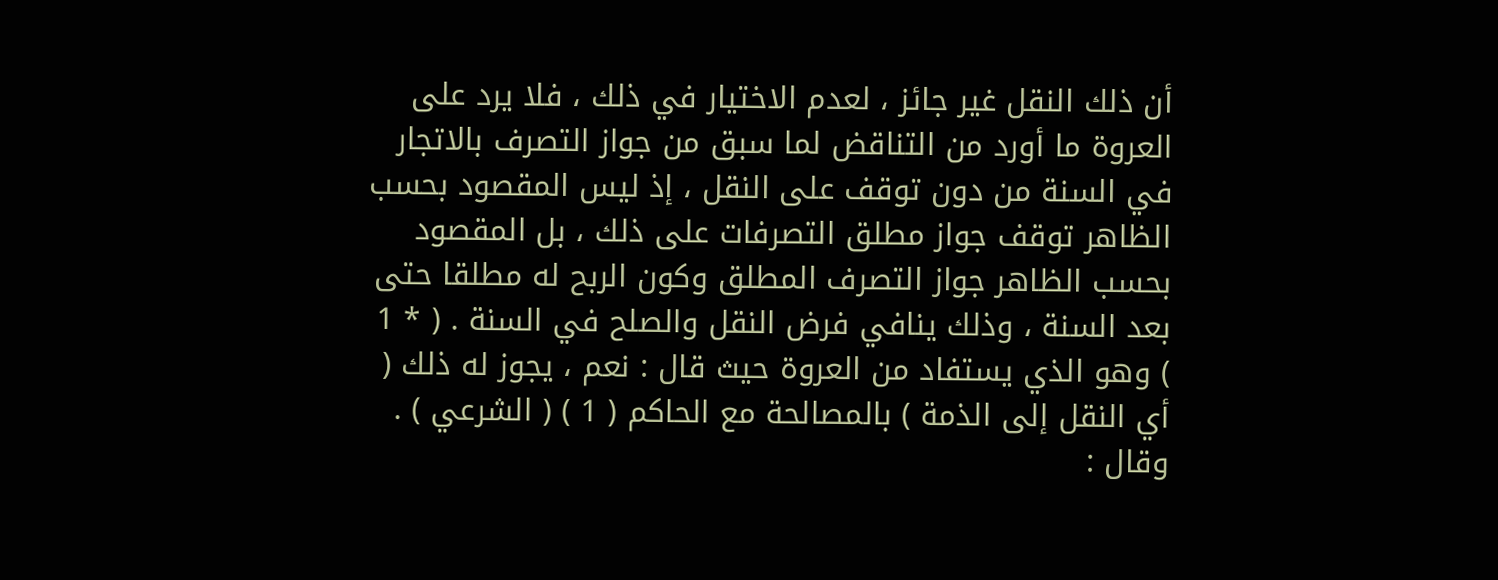أن ذلك النقل غير جائز ، لعدم الاختيار في ذلك ، فلا يرد على العروة ما أورد من التناقض لما سبق من جواز التصرف بالاتجار في السنة من دون توقف على النقل ، إذ ليس المقصود بحسب الظاهر توقف جواز مطلق التصرفات على ذلك ، بل المقصود بحسب الظاهر جواز التصرف المطلق وكون الربح له مطلقا حتى بعد السنة ، وذلك ينافي فرض النقل والصلح في السنة . ( * 1 ) وهو الذي يستفاد من العروة حيث قال : نعم ، يجوز له ذلك ( أي النقل إلى الذمة ) بالمصالحة مع الحاكم ( 1 ) ( الشرعي ) . وقال :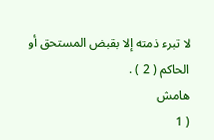لا تبرء ذمته إلا بقبض المستحق أو الحاكم ( 2 ) .
هامش
( 1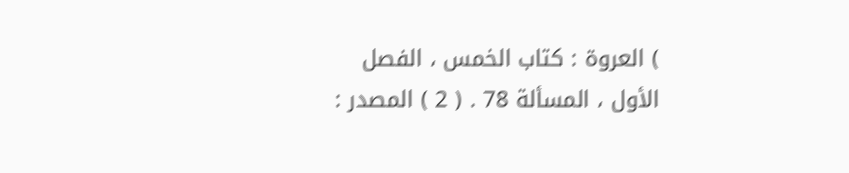) العروة : كتاب الخمس ، الفصل الأول ، المسألة 78 . ( 2 ) المصدر :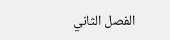الفصل الثاني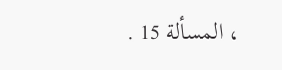، المسألة 15 .